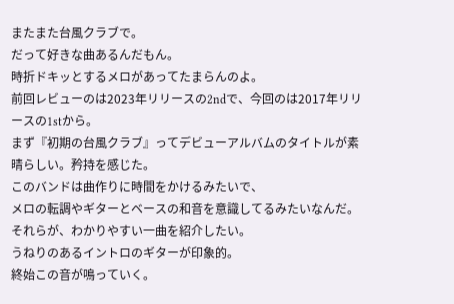またまた台風クラブで。
だって好きな曲あるんだもん。
時折ドキッとするメロがあってたまらんのよ。
前回レビューのは2023年リリースの2ndで、今回のは2017年リリースの1stから。
まず『初期の台風クラブ』ってデビューアルバムのタイトルが素晴らしい。矜持を感じた。
このバンドは曲作りに時間をかけるみたいで、
メロの転調やギターとベースの和音を意識してるみたいなんだ。
それらが、わかりやすい一曲を紹介したい。
うねりのあるイントロのギターが印象的。
終始この音が鳴っていく。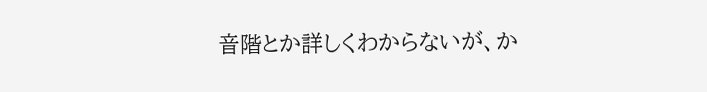音階とか詳しくわからないが、か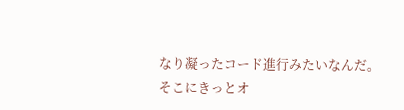なり凝ったコード進行みたいなんだ。
そこにきっとオ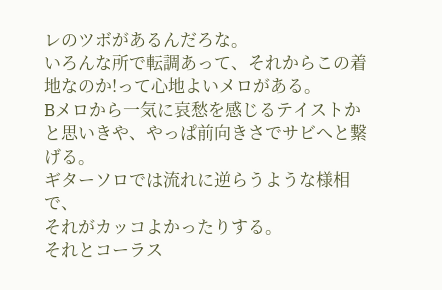レのツボがあるんだろな。
いろんな所で転調あって、それからこの着地なのか!って心地よいメロがある。
Bメロから一気に哀愁を感じるテイストかと思いきや、やっぱ前向きさでサビへと繋げる。
ギターソロでは流れに逆らうような様相で、
それがカッコよかったりする。
それとコーラス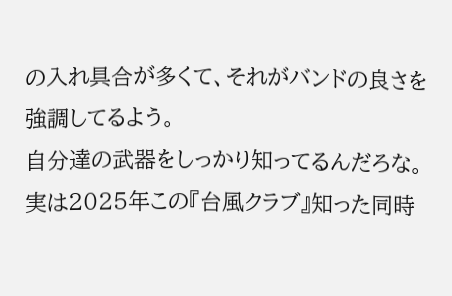の入れ具合が多くて、それがバンドの良さを強調してるよう。
自分達の武器をしっかり知ってるんだろな。
実は2025年この『台風クラブ』知った同時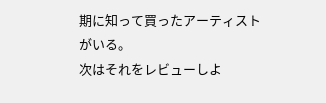期に知って買ったアーティストがいる。
次はそれをレビューしよ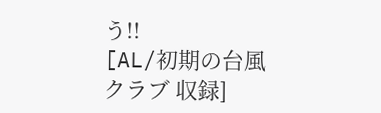う!!
[AL/初期の台風クラブ 収録]